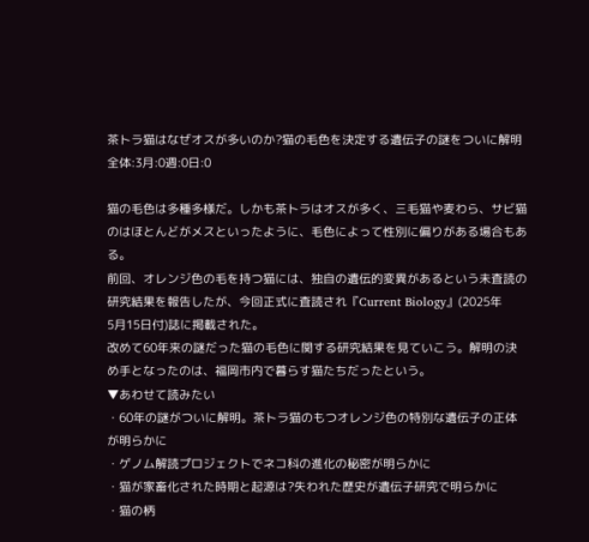茶トラ猫はなぜオスが多いのか?猫の毛色を決定する遺伝子の謎をついに解明
全体:3月:0週:0日:0

猫の毛色は多種多様だ。しかも茶トラはオスが多く、三毛猫や麦わら、サビ猫のはほとんどがメスといったように、毛色によって性別に偏りがある場合もある。
前回、オレンジ色の毛を持つ猫には、独自の遺伝的変異があるという未査読の研究結果を報告したが、今回正式に査読され『Current Biology』(2025年5⽉15⽇付)誌に掲載された。
改めて60年来の謎だった猫の毛色に関する研究結果を見ていこう。解明の決め手となったのは、福岡市内で暮らす猫たちだったという。
▼あわせて読みたい
・60年の謎がついに解明。茶トラ猫のもつオレンジ色の特別な遺伝子の正体が明らかに
・ゲノム解読プロジェクトでネコ科の進化の秘密が明らかに
・猫が家畜化された時期と起源は?失われた歴史が遺伝子研究で明らかに
・猫の柄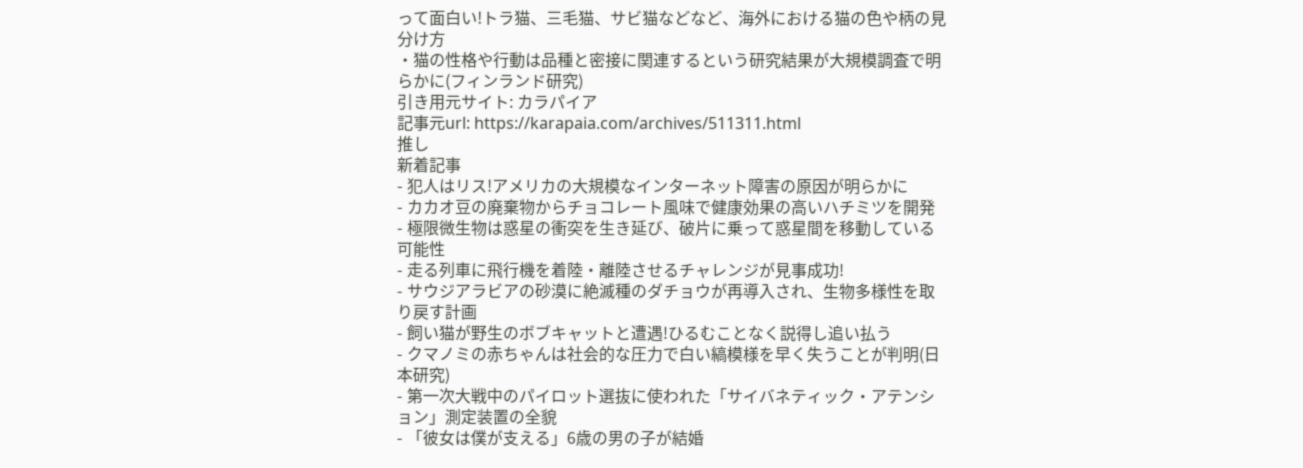って面白い!トラ猫、三毛猫、サビ猫などなど、海外における猫の色や柄の見分け方
・猫の性格や行動は品種と密接に関連するという研究結果が大規模調査で明らかに(フィンランド研究)
引き用元サイト: カラパイア
記事元url: https://karapaia.com/archives/511311.html
推し
新着記事
- 犯人はリス!アメリカの大規模なインターネット障害の原因が明らかに
- カカオ豆の廃棄物からチョコレート風味で健康効果の高いハチミツを開発
- 極限微生物は惑星の衝突を生き延び、破片に乗って惑星間を移動している可能性
- 走る列車に飛行機を着陸・離陸させるチャレンジが見事成功!
- サウジアラビアの砂漠に絶滅種のダチョウが再導入され、生物多様性を取り戻す計画
- 飼い猫が野生のボブキャットと遭遇!ひるむことなく説得し追い払う
- クマノミの赤ちゃんは社会的な圧力で白い縞模様を早く失うことが判明(日本研究)
- 第一次大戦中のパイロット選抜に使われた「サイバネティック・アテンション」測定装置の全貌
- 「彼女は僕が支える」6歳の男の子が結婚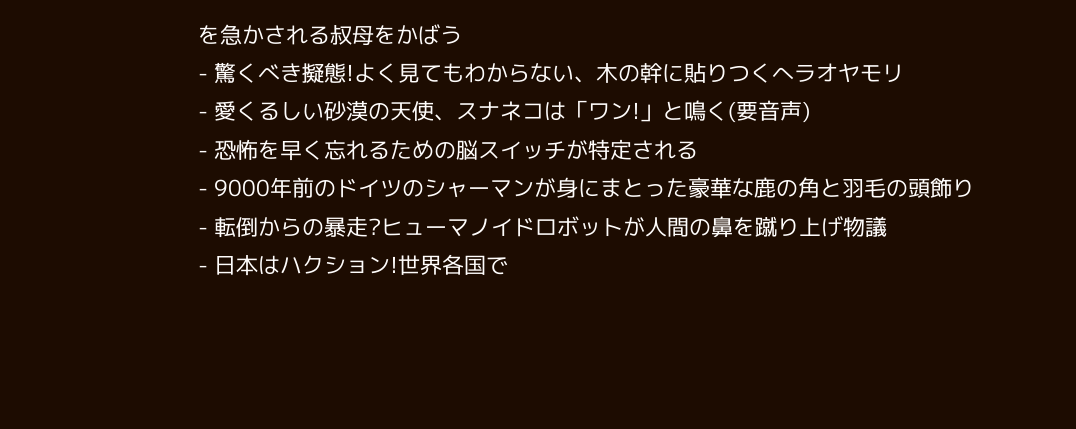を急かされる叔母をかばう
- 驚くべき擬態!よく見てもわからない、木の幹に貼りつくへラオヤモリ
- 愛くるしい砂漠の天使、スナネコは「ワン!」と鳴く(要音声)
- 恐怖を早く忘れるための脳スイッチが特定される
- 9000年前のドイツのシャーマンが身にまとった豪華な鹿の角と羽毛の頭飾り
- 転倒からの暴走?ヒューマノイドロボットが人間の鼻を蹴り上げ物議
- 日本はハクション!世界各国で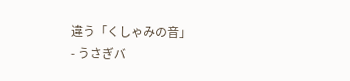違う「くしゃみの音」
- うさぎバ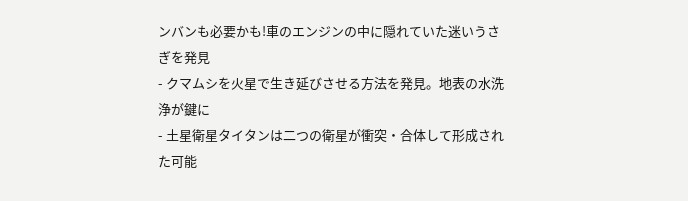ンバンも必要かも!車のエンジンの中に隠れていた迷いうさぎを発見
- クマムシを火星で生き延びさせる方法を発見。地表の水洗浄が鍵に
- 土星衛星タイタンは二つの衛星が衝突・合体して形成された可能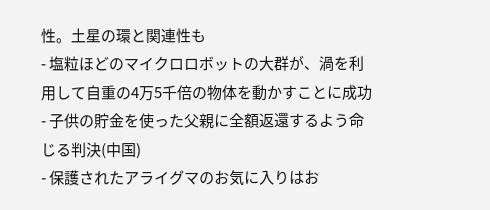性。土星の環と関連性も
- 塩粒ほどのマイクロロボットの大群が、渦を利用して自重の4万5千倍の物体を動かすことに成功
- 子供の貯金を使った父親に全額返還するよう命じる判決(中国)
- 保護されたアライグマのお気に入りはお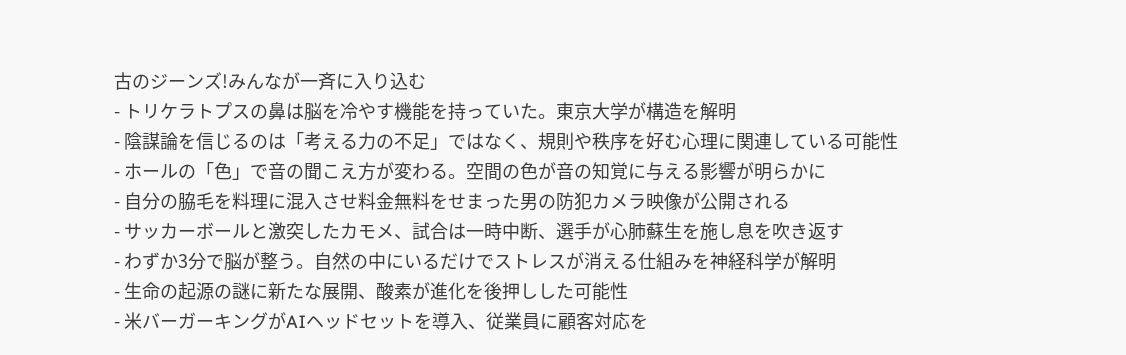古のジーンズ!みんなが一斉に入り込む
- トリケラトプスの鼻は脳を冷やす機能を持っていた。東京大学が構造を解明
- 陰謀論を信じるのは「考える力の不足」ではなく、規則や秩序を好む心理に関連している可能性
- ホールの「色」で音の聞こえ方が変わる。空間の色が音の知覚に与える影響が明らかに
- 自分の脇毛を料理に混入させ料金無料をせまった男の防犯カメラ映像が公開される
- サッカーボールと激突したカモメ、試合は一時中断、選手が心肺蘇生を施し息を吹き返す
- わずか3分で脳が整う。自然の中にいるだけでストレスが消える仕組みを神経科学が解明
- 生命の起源の謎に新たな展開、酸素が進化を後押しした可能性
- 米バーガーキングがAIヘッドセットを導入、従業員に顧客対応を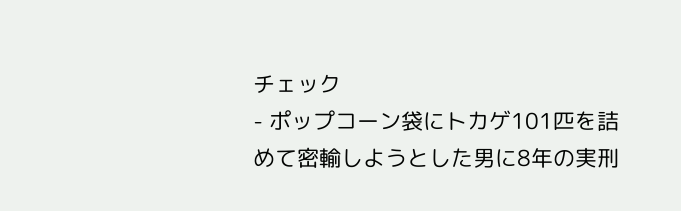チェック
- ポップコーン袋にトカゲ101匹を詰めて密輸しようとした男に8年の実刑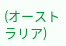(オーストラリア)